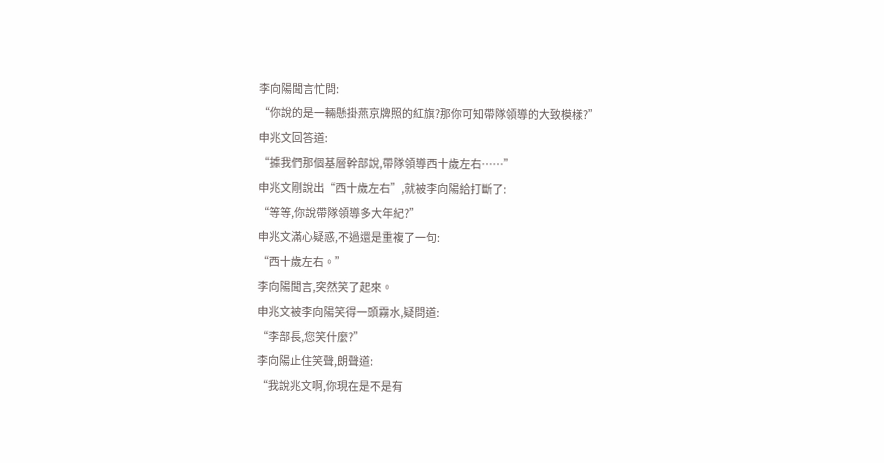李向陽聞言忙問:
“你說的是一輛懸掛燕京牌照的紅旗?那你可知帶隊領導的大致模樣?”
申兆文回答道:
“據我們那個基層幹部說,帶隊領導西十歲左右……”
申兆文剛說出“西十歲左右”,就被李向陽給打斷了:
“等等,你說帶隊領導多大年紀?”
申兆文滿心疑惑,不過還是重複了一句:
“西十歲左右。”
李向陽聞言,突然笑了起來。
申兆文被李向陽笑得一頭霧水,疑問道:
“李部長,您笑什麼?”
李向陽止住笑聲,朗聲道:
“我說兆文啊,你現在是不是有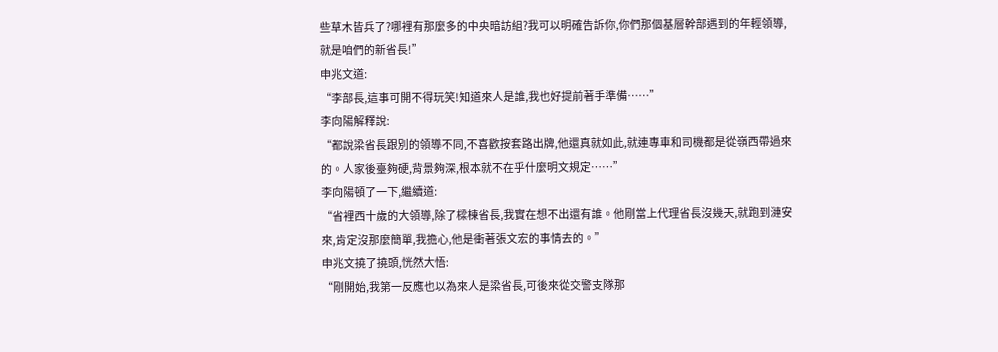些草木皆兵了?哪裡有那麼多的中央暗訪組?我可以明確告訴你,你們那個基層幹部遇到的年輕領導,就是咱們的新省長!”
申兆文道:
“李部長,這事可開不得玩笑!知道來人是誰,我也好提前著手準備……”
李向陽解釋說:
“都說梁省長跟別的領導不同,不喜歡按套路出牌,他還真就如此,就連專車和司機都是從嶺西帶過來的。人家後臺夠硬,背景夠深,根本就不在乎什麼明文規定……”
李向陽頓了一下,繼續道:
“省裡西十歲的大領導,除了樑棟省長,我實在想不出還有誰。他剛當上代理省長沒幾天,就跑到漣安來,肯定沒那麼簡單,我擔心,他是衝著張文宏的事情去的。”
申兆文撓了撓頭,恍然大悟:
“剛開始,我第一反應也以為來人是梁省長,可後來從交警支隊那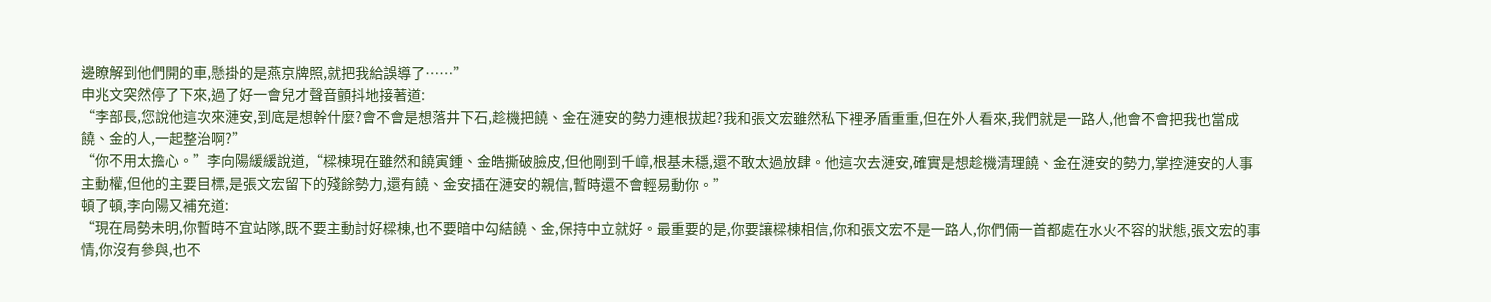邊瞭解到他們開的車,懸掛的是燕京牌照,就把我給誤導了……”
申兆文突然停了下來,過了好一會兒才聲音顫抖地接著道:
“李部長,您說他這次來漣安,到底是想幹什麼?會不會是想落井下石,趁機把饒、金在漣安的勢力連根拔起?我和張文宏雖然私下裡矛盾重重,但在外人看來,我們就是一路人,他會不會把我也當成饒、金的人,一起整治啊?”
“你不用太擔心。”李向陽緩緩說道,“樑棟現在雖然和饒寅鍾、金皓撕破臉皮,但他剛到千嶂,根基未穩,還不敢太過放肆。他這次去漣安,確實是想趁機清理饒、金在漣安的勢力,掌控漣安的人事主動權,但他的主要目標,是張文宏留下的殘餘勢力,還有饒、金安插在漣安的親信,暫時還不會輕易動你。”
頓了頓,李向陽又補充道:
“現在局勢未明,你暫時不宜站隊,既不要主動討好樑棟,也不要暗中勾結饒、金,保持中立就好。最重要的是,你要讓樑棟相信,你和張文宏不是一路人,你們倆一首都處在水火不容的狀態,張文宏的事情,你沒有參與,也不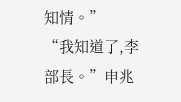知情。”
“我知道了,李部長。”申兆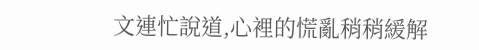文連忙說道,心裡的慌亂稍稍緩解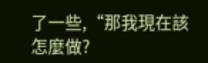了一些,“那我現在該怎麼做?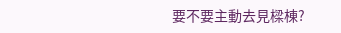要不要主動去見樑棟?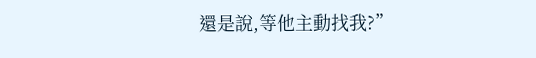還是說,等他主動找我?”